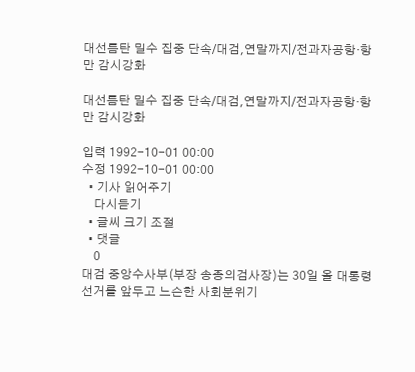대선틈탄 밀수 집중 단속/대검,연말까지/전과자공항·항만 감시강화

대선틈탄 밀수 집중 단속/대검,연말까지/전과자공항·항만 감시강화

입력 1992-10-01 00:00
수정 1992-10-01 00:00
  • 기사 읽어주기
    다시듣기
  • 글씨 크기 조절
  • 댓글
    0
대검 중앙수사부(부장 송종의검사장)는 30일 올 대통령선거를 앞두고 느슨한 사회분위기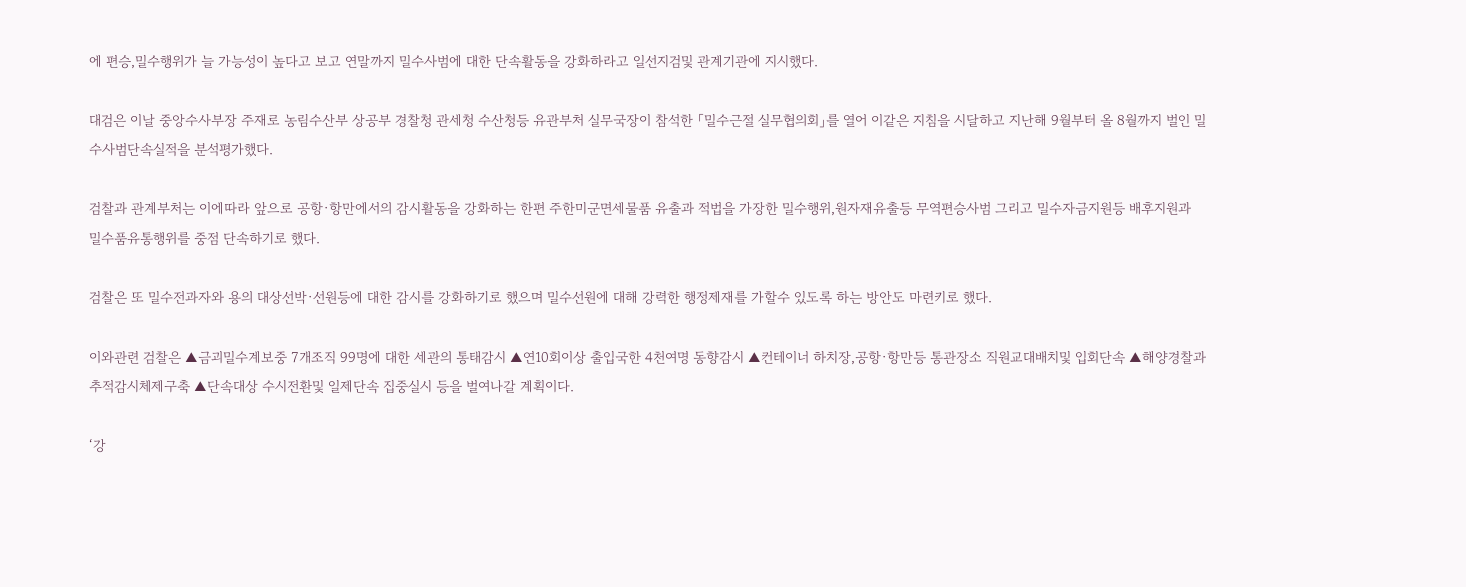에 편승,밀수행위가 늘 가능성이 높다고 보고 연말까지 밀수사범에 대한 단속활동을 강화하라고 일선지검및 관계기관에 지시했다.

대검은 이날 중앙수사부장 주재로 농림수산부 상공부 경찰청 관세청 수산청등 유관부처 실무국장이 참석한 「밀수근절 실무협의회」를 열어 이같은 지침을 시달하고 지난해 9월부터 올 8월까지 벌인 밀수사범단속실적을 분석평가했다.

검찰과 관계부처는 이에따라 앞으로 공항·항만에서의 감시활동을 강화하는 한편 주한미군면세물품 유출과 적법을 가장한 밀수행위,원자재유출등 무역편승사범 그리고 밀수자금지원등 배후지원과 밀수품유통행위를 중점 단속하기로 했다.

검찰은 또 밀수전과자와 용의 대상선박·선원등에 대한 감시를 강화하기로 했으며 밀수선원에 대해 강력한 행정제재를 가할수 있도록 하는 방안도 마련키로 했다.

이와관련 검찰은 ▲금괴밀수계보중 7개조직 99명에 대한 세관의 통태감시 ▲연10회이상 출입국한 4천여명 동향감시 ▲컨테이너 하치장,공항·항만등 통관장소 직원교대배치및 입회단속 ▲해양경찰과 추적감시체제구축 ▲단속대상 수시전환및 일제단속 집중실시 등을 벌여나갈 계획이다.

‘강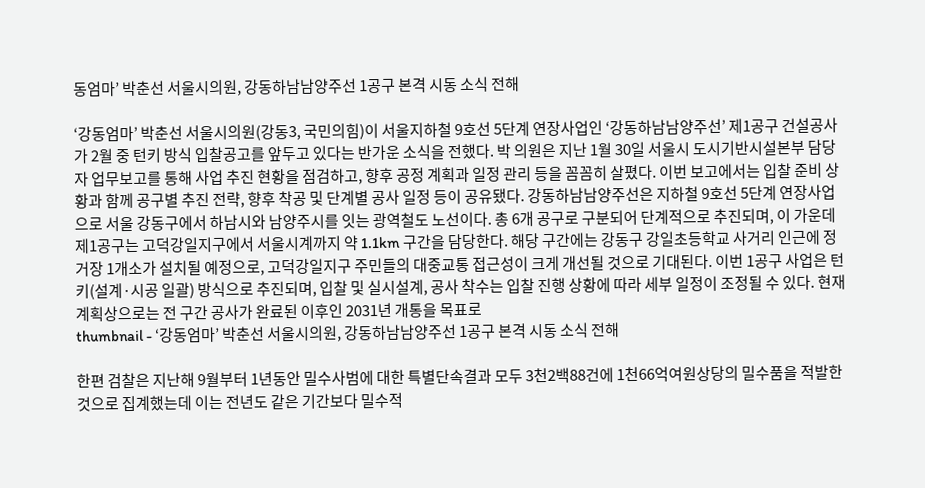동엄마’ 박춘선 서울시의원, 강동하남남양주선 1공구 본격 시동 소식 전해

‘강동엄마’ 박춘선 서울시의원(강동3, 국민의힘)이 서울지하철 9호선 5단계 연장사업인 ‘강동하남남양주선’ 제1공구 건설공사가 2월 중 턴키 방식 입찰공고를 앞두고 있다는 반가운 소식을 전했다. 박 의원은 지난 1월 30일 서울시 도시기반시설본부 담당자 업무보고를 통해 사업 추진 현황을 점검하고, 향후 공정 계획과 일정 관리 등을 꼼꼼히 살폈다. 이번 보고에서는 입찰 준비 상황과 함께 공구별 추진 전략, 향후 착공 및 단계별 공사 일정 등이 공유됐다. 강동하남남양주선은 지하철 9호선 5단계 연장사업으로 서울 강동구에서 하남시와 남양주시를 잇는 광역철도 노선이다. 총 6개 공구로 구분되어 단계적으로 추진되며, 이 가운데 제1공구는 고덕강일지구에서 서울시계까지 약 1.1km 구간을 담당한다. 해당 구간에는 강동구 강일초등학교 사거리 인근에 정거장 1개소가 설치될 예정으로, 고덕강일지구 주민들의 대중교통 접근성이 크게 개선될 것으로 기대된다. 이번 1공구 사업은 턴키(설계·시공 일괄) 방식으로 추진되며, 입찰 및 실시설계, 공사 착수는 입찰 진행 상황에 따라 세부 일정이 조정될 수 있다. 현재 계획상으로는 전 구간 공사가 완료된 이후인 2031년 개통을 목표로
thumbnail - ‘강동엄마’ 박춘선 서울시의원, 강동하남남양주선 1공구 본격 시동 소식 전해

한편 검찰은 지난해 9월부터 1년동안 밀수사범에 대한 특별단속결과 모두 3천2백88건에 1천66억여원상당의 밀수품을 적발한 것으로 집계했는데 이는 전년도 같은 기간보다 밀수적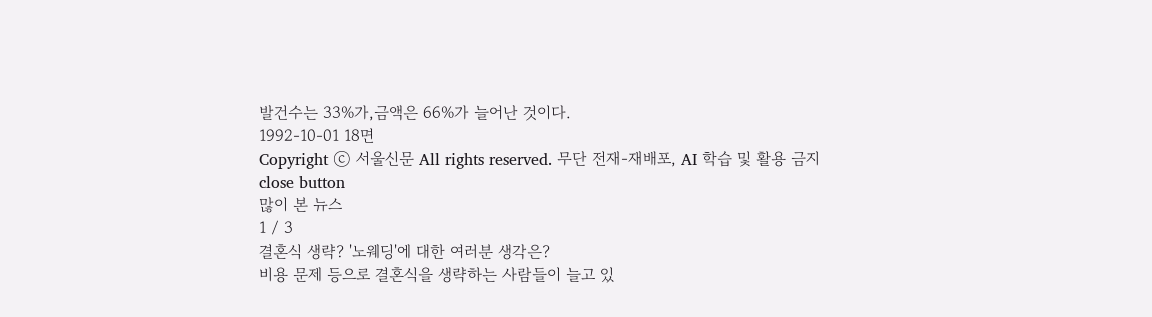발건수는 33%가,금액은 66%가 늘어난 것이다.
1992-10-01 18면
Copyright ⓒ 서울신문 All rights reserved. 무단 전재-재배포, AI 학습 및 활용 금지
close button
많이 본 뉴스
1 / 3
결혼식 생략? '노웨딩'에 대한 여러분 생각은?
비용 문제 등으로 결혼식을 생략하는 사람들이 늘고 있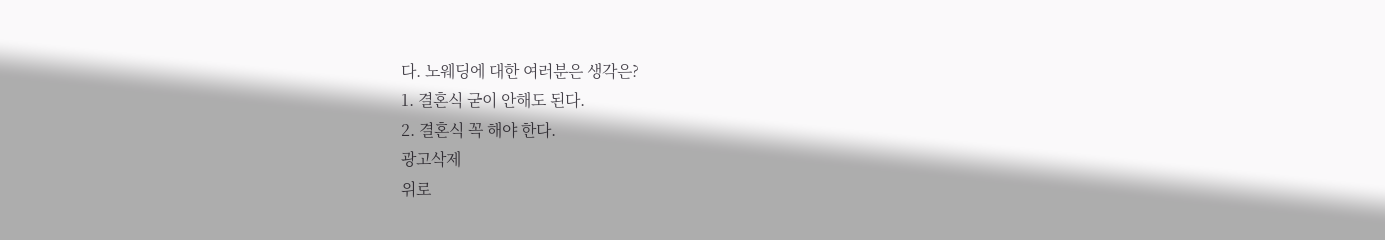다. 노웨딩에 대한 여러분은 생각은?
1. 결혼식 굳이 안해도 된다.
2. 결혼식 꼭 해야 한다.
광고삭제
위로